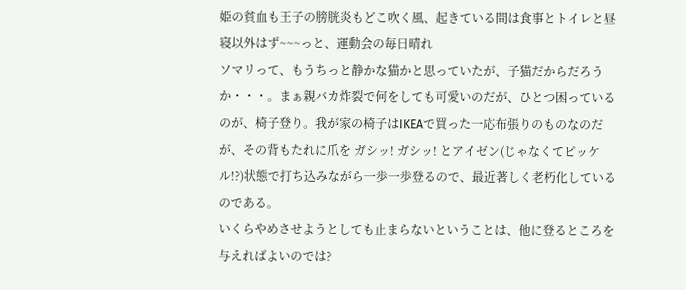姫の貧血も王子の膀胱炎もどこ吹く風、起きている間は食事とトイレと昼寝以外はず~~~っと、運動会の毎日晴れ
ソマリって、もうちっと静かな猫かと思っていたが、子猫だからだろうか・・・。まぁ親バカ炸裂で何をしても可愛いのだが、ひとつ困っているのが、椅子登り。我が家の椅子はIKEAで買った一応布張りのものなのだが、その背もたれに爪を ガシッ! ガシッ! とアイゼン(じゃなくてピッケル!?)状態で打ち込みながら一歩一歩登るので、最近著しく老朽化しているのである。
いくらやめさせようとしても止まらないということは、他に登るところを与えればよいのでは?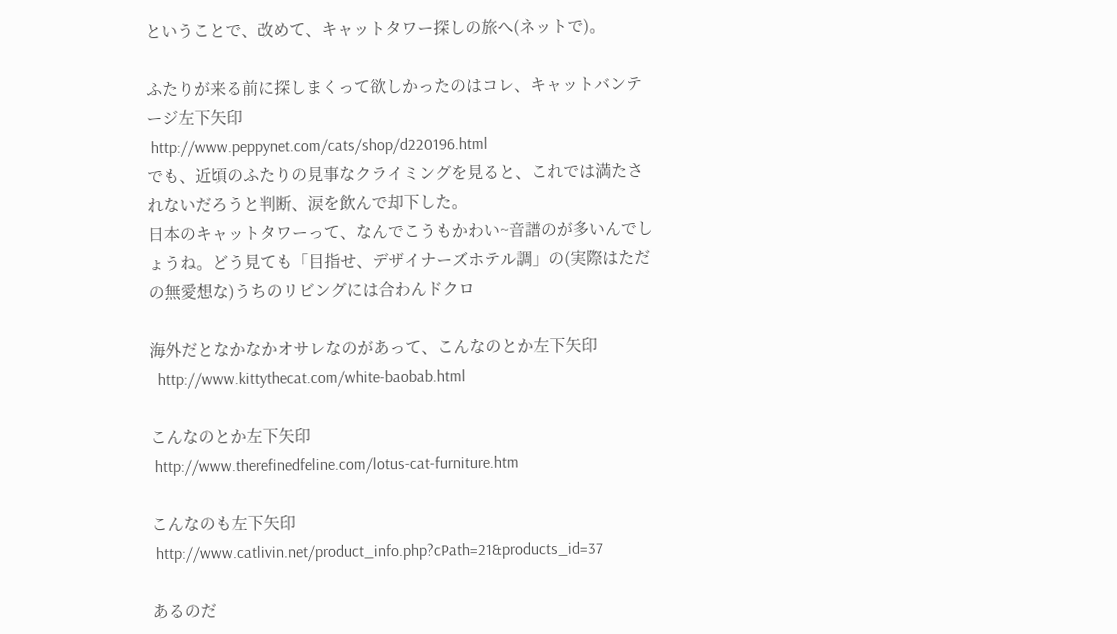ということで、改めて、キャットタワー探しの旅へ(ネットで)。

ふたりが来る前に探しまくって欲しかったのはコレ、キャットバンテージ左下矢印
 http://www.peppynet.com/cats/shop/d220196.html
でも、近頃のふたりの見事なクライミングを見ると、これでは満たされないだろうと判断、涙を飲んで却下した。
日本のキャットタワーって、なんでこうもかわい~音譜のが多いんでしょうね。どう見ても「目指せ、デザイナーズホテル調」の(実際はただの無愛想な)うちのリビングには合わんドクロ

海外だとなかなかオサレなのがあって、こんなのとか左下矢印
  http://www.kittythecat.com/white-baobab.html

こんなのとか左下矢印
 http://www.therefinedfeline.com/lotus-cat-furniture.htm

こんなのも左下矢印
 http://www.catlivin.net/product_info.php?cPath=21&products_id=37

あるのだ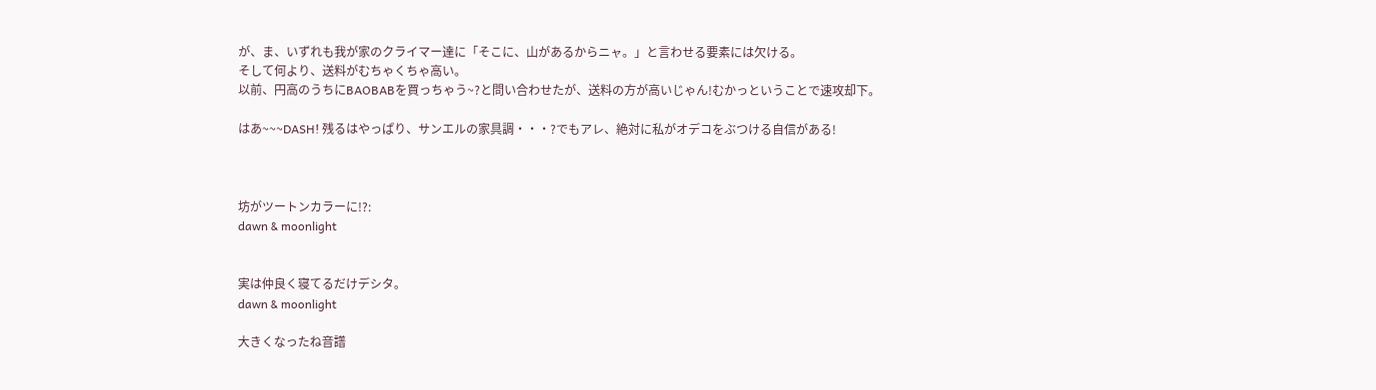が、ま、いずれも我が家のクライマー達に「そこに、山があるからニャ。」と言わせる要素には欠ける。
そして何より、送料がむちゃくちゃ高い。
以前、円高のうちにBAOBABを買っちゃう~?と問い合わせたが、送料の方が高いじゃん!むかっということで速攻却下。

はあ~~~DASH! 残るはやっぱり、サンエルの家具調・・・?でもアレ、絶対に私がオデコをぶつける自信がある!



坊がツートンカラーに!?:
dawn & moonlight


実は仲良く寝てるだけデシタ。
dawn & moonlight

大きくなったね音譜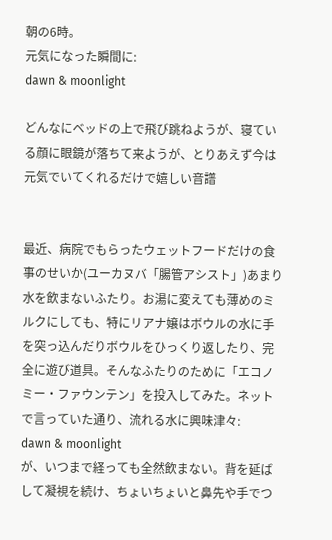朝の6時。
元気になった瞬間に:
dawn & moonlight

どんなにベッドの上で飛び跳ねようが、寝ている顔に眼鏡が落ちて来ようが、とりあえず今は元気でいてくれるだけで嬉しい音譜


最近、病院でもらったウェットフードだけの食事のせいか(ユーカヌバ「腸管アシスト」)あまり水を飲まないふたり。お湯に変えても薄めのミルクにしても、特にリアナ嬢はボウルの水に手を突っ込んだりボウルをひっくり返したり、完全に遊び道具。そんなふたりのために「エコノミー・ファウンテン」を投入してみた。ネットで言っていた通り、流れる水に興味津々:
dawn & moonlight
が、いつまで経っても全然飲まない。背を延ばして凝視を続け、ちょいちょいと鼻先や手でつ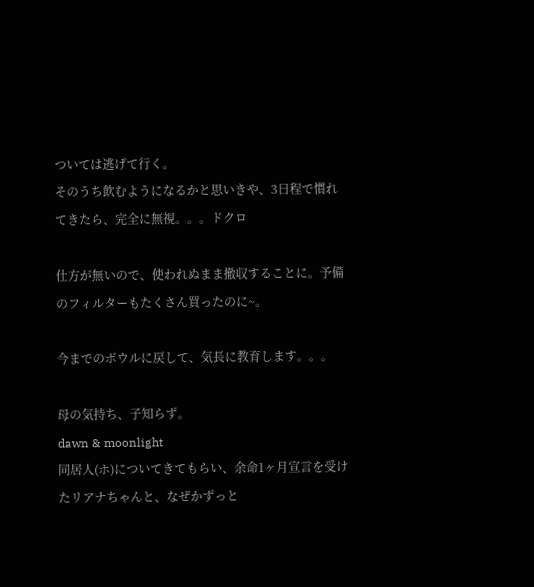ついては逃げて行く。
そのうち飲むようになるかと思いきや、3日程で慣れてきたら、完全に無視。。。ドクロ

仕方が無いので、使われぬまま撤収することに。予備のフィルターもたくさん買ったのに~。

今までのボウルに戻して、気長に教育します。。。

母の気持ち、子知らず。
dawn & moonlight
同居人(ホ)についてきてもらい、余命1ヶ月宣言を受けたリアナちゃんと、なぜかずっと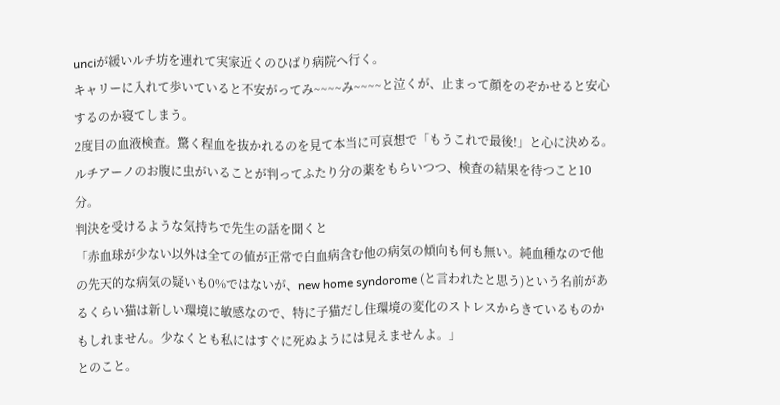unciが緩いルチ坊を連れて実家近くのひばり病院へ行く。
キャリーに入れて歩いていると不安がってみ~~~~み~~~~と泣くが、止まって顔をのぞかせると安心するのか寝てしまう。
2度目の血液検査。驚く程血を抜かれるのを見て本当に可哀想で「もうこれで最後!」と心に決める。
ルチアーノのお腹に虫がいることが判ってふたり分の薬をもらいつつ、検査の結果を待つこと10分。
判決を受けるような気持ちで先生の話を聞くと
「赤血球が少ない以外は全ての値が正常で白血病含む他の病気の傾向も何も無い。純血種なので他の先天的な病気の疑いも0%ではないが、new home syndorome (と言われたと思う)という名前があるくらい猫は新しい環境に敏感なので、特に子猫だし住環境の変化のストレスからきているものかもしれません。少なくとも私にはすぐに死ぬようには見えませんよ。」
とのこと。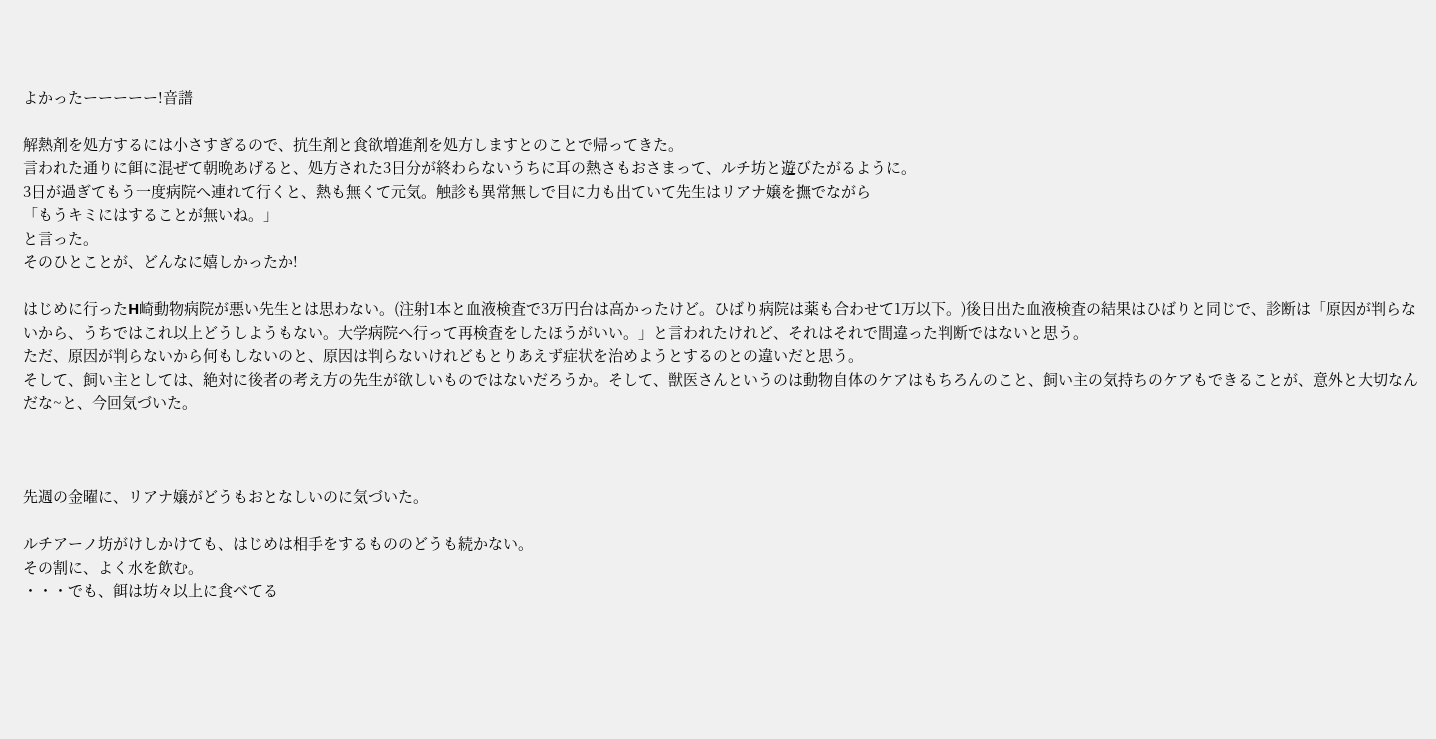よかったーーーーー!音譜

解熱剤を処方するには小さすぎるので、抗生剤と食欲増進剤を処方しますとのことで帰ってきた。
言われた通りに餌に混ぜて朝晩あげると、処方された3日分が終わらないうちに耳の熱さもおさまって、ルチ坊と遊びたがるように。
3日が過ぎてもう一度病院へ連れて行くと、熱も無くて元気。触診も異常無しで目に力も出ていて先生はリアナ嬢を撫でながら
「もうキミにはすることが無いね。」
と言った。
そのひとことが、どんなに嬉しかったか!

はじめに行ったH崎動物病院が悪い先生とは思わない。(注射1本と血液検査で3万円台は高かったけど。ひばり病院は薬も合わせて1万以下。)後日出た血液検査の結果はひばりと同じで、診断は「原因が判らないから、うちではこれ以上どうしようもない。大学病院へ行って再検査をしたほうがいい。」と言われたけれど、それはそれで間違った判断ではないと思う。
ただ、原因が判らないから何もしないのと、原因は判らないけれどもとりあえず症状を治めようとするのとの違いだと思う。
そして、飼い主としては、絶対に後者の考え方の先生が欲しいものではないだろうか。そして、獣医さんというのは動物自体のケアはもちろんのこと、飼い主の気持ちのケアもできることが、意外と大切なんだな~と、今回気づいた。



先週の金曜に、リアナ嬢がどうもおとなしいのに気づいた。

ルチアーノ坊がけしかけても、はじめは相手をするもののどうも続かない。
その割に、よく水を飲む。
・・・でも、餌は坊々以上に食べてる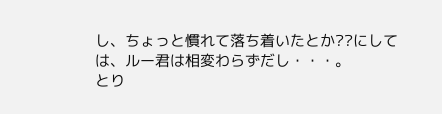し、ちょっと慣れて落ち着いたとか??にしては、ルー君は相変わらずだし・・・。
とり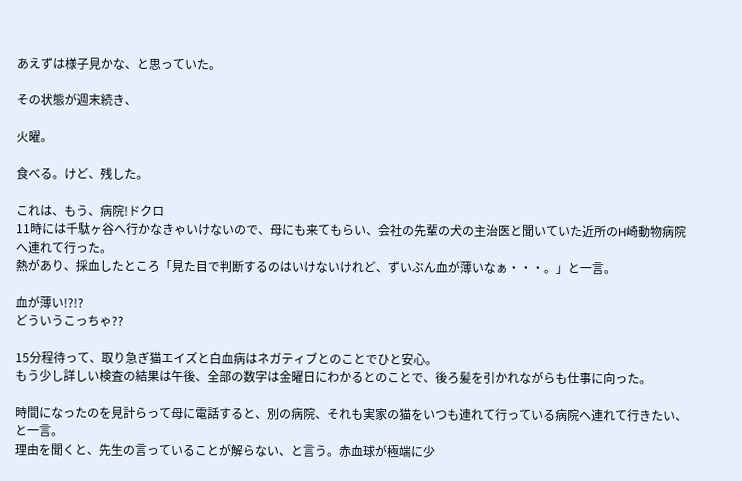あえずは様子見かな、と思っていた。

その状態が週末続き、

火曜。

食べる。けど、残した。

これは、もう、病院!ドクロ
11時には千駄ヶ谷へ行かなきゃいけないので、母にも来てもらい、会社の先輩の犬の主治医と聞いていた近所のH崎動物病院へ連れて行った。
熱があり、採血したところ「見た目で判断するのはいけないけれど、ずいぶん血が薄いなぁ・・・。」と一言。

血が薄い!?!?
どういうこっちゃ??

15分程待って、取り急ぎ猫エイズと白血病はネガティブとのことでひと安心。
もう少し詳しい検査の結果は午後、全部の数字は金曜日にわかるとのことで、後ろ髪を引かれながらも仕事に向った。

時間になったのを見計らって母に電話すると、別の病院、それも実家の猫をいつも連れて行っている病院へ連れて行きたい、と一言。
理由を聞くと、先生の言っていることが解らない、と言う。赤血球が極端に少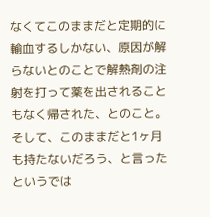なくてこのままだと定期的に輸血するしかない、原因が解らないとのことで解熱剤の注射を打って薬を出されることもなく帰された、とのこと。そして、このままだと1ヶ月も持たないだろう、と言ったというでは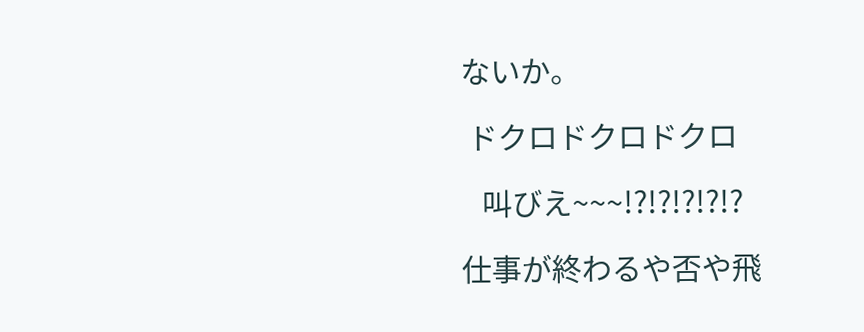ないか。

 ドクロドクロドクロ

   叫びえ~~~!?!?!?!?!?

仕事が終わるや否や飛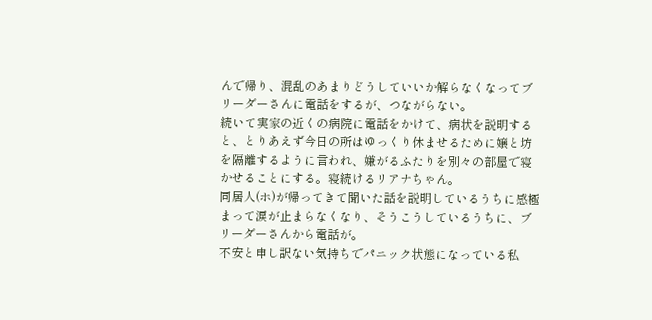んで帰り、混乱のあまりどうしていいか解らなくなってブリーダーさんに電話をするが、つながらない。
続いて実家の近くの病院に電話をかけて、病状を説明すると、とりあえず今日の所はゆっくり休ませるために嬢と坊を隔離するように言われ、嫌がるふたりを別々の部屋で寝かせることにする。寝続けるリアナちゃん。
同居人(ホ)が帰ってきて聞いた話を説明しているうちに感極まって涙が止まらなくなり、そうこうしているうちに、ブリーダーさんから電話が。
不安と申し訳ない気持ちでパニック状態になっている私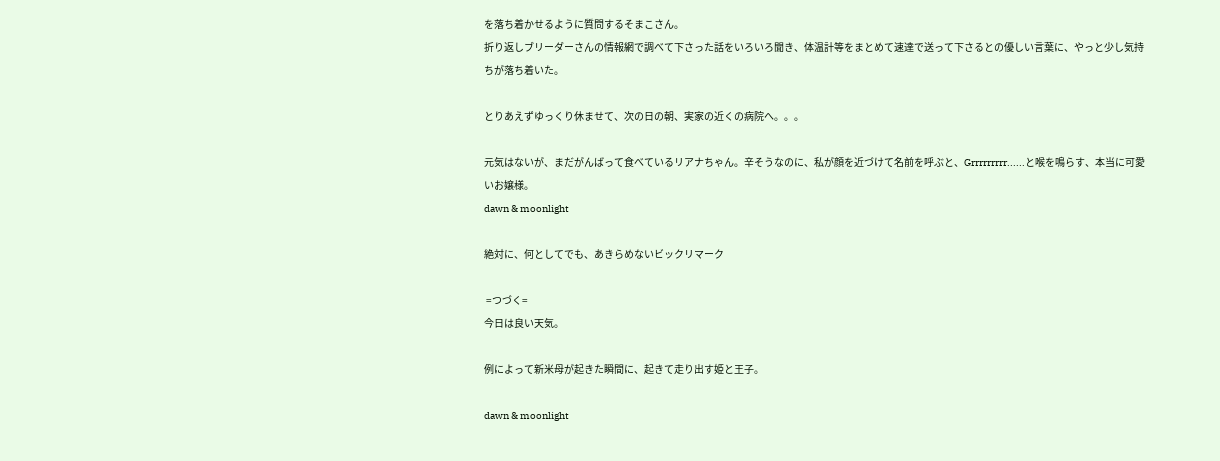を落ち着かせるように質問するそまこさん。
折り返しブリーダーさんの情報網で調べて下さった話をいろいろ聞き、体温計等をまとめて速達で送って下さるとの優しい言葉に、やっと少し気持ちが落ち着いた。

とりあえずゆっくり休ませて、次の日の朝、実家の近くの病院へ。。。

元気はないが、まだがんばって食べているリアナちゃん。辛そうなのに、私が顔を近づけて名前を呼ぶと、Grrrrrrrrr......と喉を鳴らす、本当に可愛いお嬢様。
dawn & moonlight

絶対に、何としてでも、あきらめないビックリマーク

 =つづく=
今日は良い天気。

例によって新米母が起きた瞬間に、起きて走り出す姫と王子。

dawn & moonlight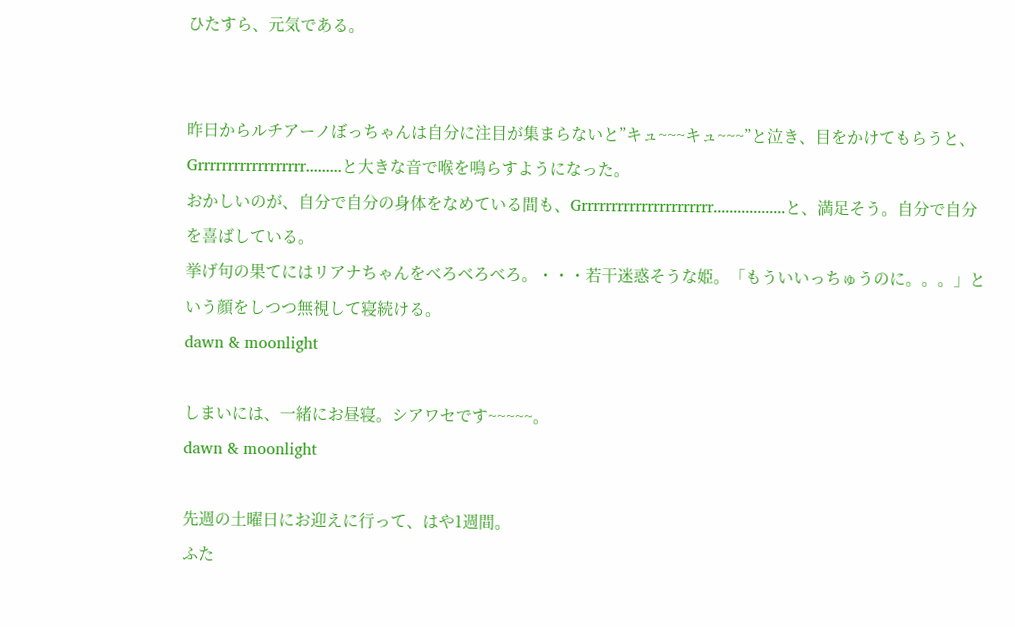ひたすら、元気である。


昨日からルチアーノぼっちゃんは自分に注目が集まらないと”キュ~~~キュ~~~”と泣き、目をかけてもらうと、Grrrrrrrrrrrrrrrrrr.........と大きな音で喉を鳴らすようになった。
おかしいのが、自分で自分の身体をなめている間も、Grrrrrrrrrrrrrrrrrrrrrr..................と、満足そう。自分で自分を喜ばしている。
挙げ句の果てにはリアナちゃんをべろべろべろ。・・・若干迷惑そうな姫。「もういいっちゅうのに。。。」という顔をしつつ無視して寝続ける。
dawn & moonlight

しまいには、一緒にお昼寝。シアワセです~~~~~。
dawn & moonlight

先週の土曜日にお迎えに行って、はや1週間。
ふた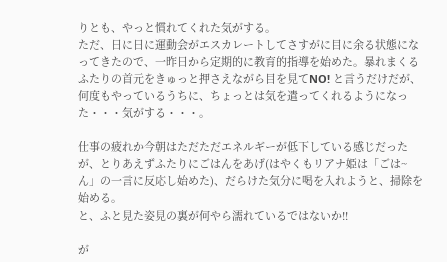りとも、やっと慣れてくれた気がする。
ただ、日に日に運動会がエスカレートしてさすがに目に余る状態になってきたので、一昨日から定期的に教育的指導を始めた。暴れまくるふたりの首元をきゅっと押さえながら目を見てNO! と言うだけだが、何度もやっているうちに、ちょっとは気を遣ってくれるようになった・・・気がする・・・。

仕事の疲れか今朝はただただエネルギーが低下している感じだったが、とりあえずふたりにごはんをあげ(はやくもリアナ姫は「ごは~ん」の一言に反応し始めた)、だらけた気分に喝を入れようと、掃除を始める。
と、ふと見た姿見の裏が何やら濡れているではないか!!

が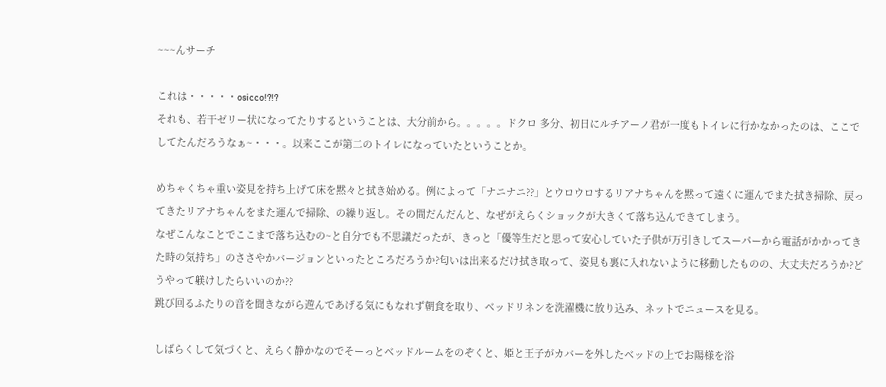~~~んサーチ

これは・・・・・osicco!?!?
それも、若干ゼリー状になってたりするということは、大分前から。。。。。ドクロ 多分、初日にルチアーノ君が一度もトイレに行かなかったのは、ここでしてたんだろうなぁ~・・・。以来ここが第二のトイレになっていたということか。

めちゃくちゃ重い姿見を持ち上げて床を黙々と拭き始める。例によって「ナニナニ??」とウロウロするリアナちゃんを黙って遠くに運んでまた拭き掃除、戻ってきたリアナちゃんをまた運んで掃除、の繰り返し。その間だんだんと、なぜがえらくショックが大きくて落ち込んできてしまう。
なぜこんなことでここまで落ち込むの~と自分でも不思議だったが、きっと「優等生だと思って安心していた子供が万引きしてスーパーから電話がかかってきた時の気持ち」のささやかバージョンといったところだろうか?匂いは出来るだけ拭き取って、姿見も裏に入れないように移動したものの、大丈夫だろうか?どうやって躾けしたらいいのか??
跳び回るふたりの音を聞きながら遊んであげる気にもなれず朝食を取り、ベッドリネンを洗濯機に放り込み、ネットでニュースを見る。

しばらくして気づくと、えらく静かなのでそーっとベッドルームをのぞくと、姫と王子がカバーを外したベッドの上でお陽様を浴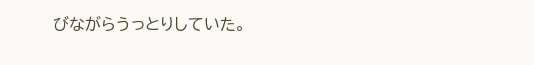びながらうっとりしていた。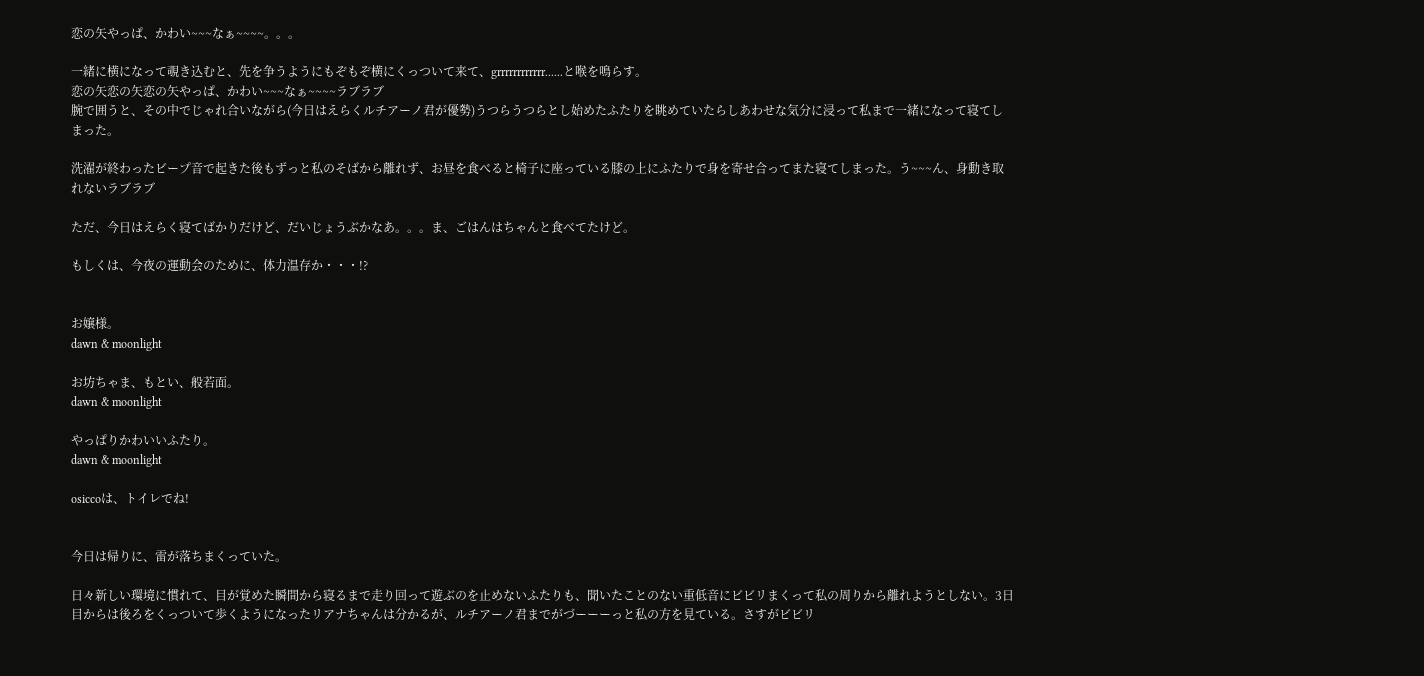恋の矢やっぱ、かわい~~~なぁ~~~~。。。

一緒に横になって覗き込むと、先を争うようにもぞもぞ横にくっついて来て、grrrrrrrrrrrr......と喉を鳴らす。
恋の矢恋の矢恋の矢やっぱ、かわい~~~なぁ~~~~ラブラブ
腕で囲うと、その中でじゃれ合いながら(今日はえらくルチアーノ君が優勢)うつらうつらとし始めたふたりを眺めていたらしあわせな気分に浸って私まで一緒になって寝てしまった。

洗濯が終わったビープ音で起きた後もずっと私のそばから離れず、お昼を食べると椅子に座っている膝の上にふたりで身を寄せ合ってまた寝てしまった。う~~~ん、身動き取れないラブラブ

ただ、今日はえらく寝てばかりだけど、だいじょうぶかなあ。。。ま、ごはんはちゃんと食べてたけど。

もしくは、今夜の運動会のために、体力温存か・・・!?


お嬢様。
dawn & moonlight

お坊ちゃま、もとい、般若面。
dawn & moonlight

やっぱりかわいいふたり。
dawn & moonlight

osiccoは、トイレでね!


今日は帰りに、雷が落ちまくっていた。

日々新しい環境に慣れて、目が覚めた瞬間から寝るまで走り回って遊ぶのを止めないふたりも、聞いたことのない重低音にビビリまくって私の周りから離れようとしない。3日目からは後ろをくっついて歩くようになったリアナちゃんは分かるが、ルチアーノ君までがづーーーっと私の方を見ている。さすがビビリ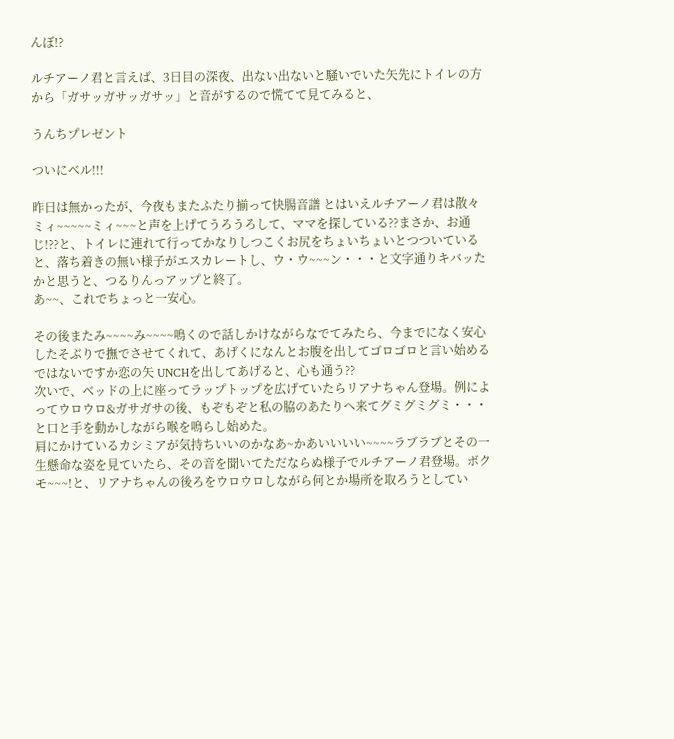んぼ!?

ルチアーノ君と言えば、3日目の深夜、出ない出ないと騒いでいた矢先にトイレの方から「ガサッガサッガサッ」と音がするので慌てて見てみると、

うんちプレゼント

ついにベル!!!

昨日は無かったが、今夜もまたふたり揃って快腸音譜 とはいえルチアーノ君は散々ミィ~~~~~ミィ~~~と声を上げてうろうろして、ママを探している??まさか、お通じ!??と、トイレに連れて行ってかなりしつこくお尻をちょいちょいとつついていると、落ち着きの無い様子がエスカレートし、ウ・ウ~~~ン・・・と文字通りキバッたかと思うと、つるりんっアップと終了。
あ~~、これでちょっと一安心。

その後またみ~~~~み~~~~鳴くので話しかけながらなでてみたら、今までになく安心したそぶりで撫でさせてくれて、あげくになんとお腹を出してゴロゴロと言い始めるではないですか恋の矢 UNCHを出してあげると、心も通う??
次いで、ベッドの上に座ってラップトップを広げていたらリアナちゃん登場。例によってウロウロ&ガサガサの後、もぞもぞと私の脇のあたりへ来てグミグミグミ・・・と口と手を動かしながら喉を鳴らし始めた。
肩にかけているカシミアが気持ちいいのかなあ~かあいいいい~~~~ラブラブとその一生懸命な姿を見ていたら、その音を聞いてただならぬ様子でルチアーノ君登場。ボクモ~~~!と、リアナちゃんの後ろをウロウロしながら何とか場所を取ろうとしてい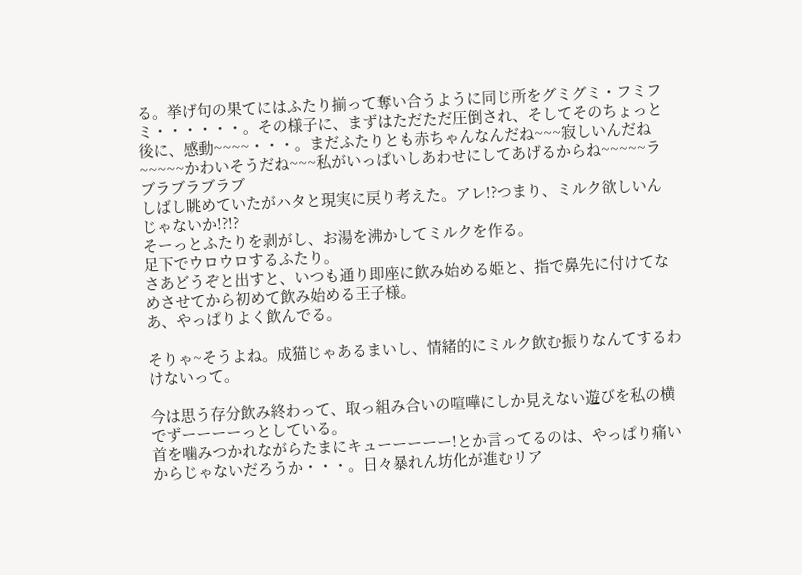る。挙げ句の果てにはふたり揃って奪い合うように同じ所をグミグミ・フミフミ・・・・・・。その様子に、まずはただただ圧倒され、そしてそのちょっと後に、感動~~~~・・・。まだふたりとも赤ちゃんなんだね~~~寂しいんだね~~~~~かわいそうだね~~~私がいっぱいしあわせにしてあげるからね~~~~~ラブラブラブラブ
しばし眺めていたがハタと現実に戻り考えた。アレ!?つまり、ミルク欲しいんじゃないか!?!?
そーっとふたりを剥がし、お湯を沸かしてミルクを作る。
足下でウロウロするふたり。
さあどうぞと出すと、いつも通り即座に飲み始める姫と、指で鼻先に付けてなめさせてから初めて飲み始める王子様。
あ、やっぱりよく飲んでる。

そりゃ~そうよね。成猫じゃあるまいし、情緒的にミルク飲む振りなんてするわけないって。

今は思う存分飲み終わって、取っ組み合いの喧嘩にしか見えない遊びを私の横でずーーーーっとしている。
首を噛みつかれながらたまにキューーーーー!とか言ってるのは、やっぱり痛いからじゃないだろうか・・・。日々暴れん坊化が進むリア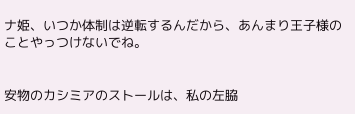ナ姫、いつか体制は逆転するんだから、あんまり王子様のことやっつけないでね。


安物のカシミアのストールは、私の左脇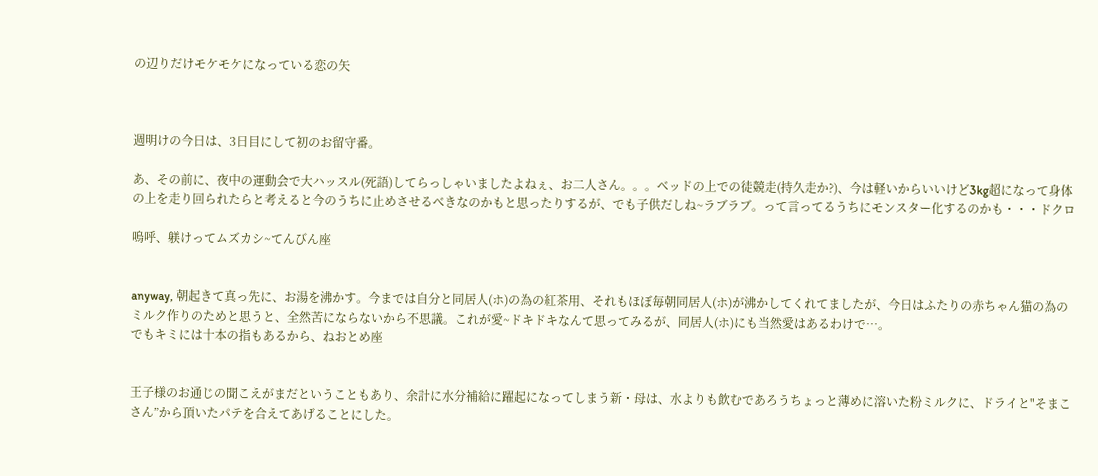の辺りだけモケモケになっている恋の矢



週明けの今日は、3日目にして初のお留守番。

あ、その前に、夜中の運動会で大ハッスル(死語)してらっしゃいましたよねぇ、お二人さん。。。ベッドの上での徒競走(持久走か?)、今は軽いからいいけど3kg超になって身体の上を走り回られたらと考えると今のうちに止めさせるべきなのかもと思ったりするが、でも子供だしね~ラブラブ。って言ってるうちにモンスター化するのかも・・・ドクロ

嗚呼、躾けってムズカシ~てんびん座


anyway, 朝起きて真っ先に、お湯を沸かす。今までは自分と同居人(ホ)の為の紅茶用、それもほぼ毎朝同居人(ホ)が沸かしてくれてましたが、今日はふたりの赤ちゃん猫の為のミルク作りのためと思うと、全然苦にならないから不思議。これが愛~ドキドキなんて思ってみるが、同居人(ホ)にも当然愛はあるわけで…。
でもキミには十本の指もあるから、ねおとめ座


王子様のお通じの聞こえがまだということもあり、余計に水分補給に躍起になってしまう新・母は、水よりも飲むであろうちょっと薄めに溶いた粉ミルクに、ドライと"そまこさん”から頂いたパテを合えてあげることにした。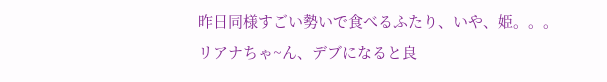昨日同様すごい勢いで食べるふたり、いや、姫。。。
リアナちゃ~ん、デブになると良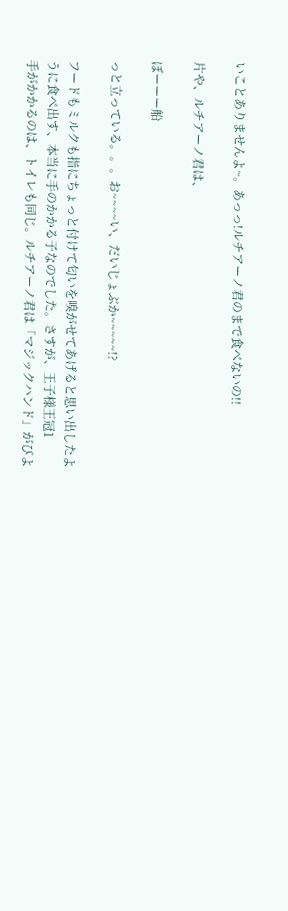いことありませんよ~。あっっ!ルチアーノ君のまで食べないの!!

片や、ルチアーノ君は、

ぼーーー船

っと立っている。。。お~~~~い、だいじょぶか~~~~~!?

フードもミルクも指にちょっと付けて匂いを嗅がせてあげると思い出したように食べ出す、本当に手のかかる子なのでした。さすが、王子様王冠1
手がかかるのは、トイレも同じ。ルチアーノ君は「マジックハンド」がびよ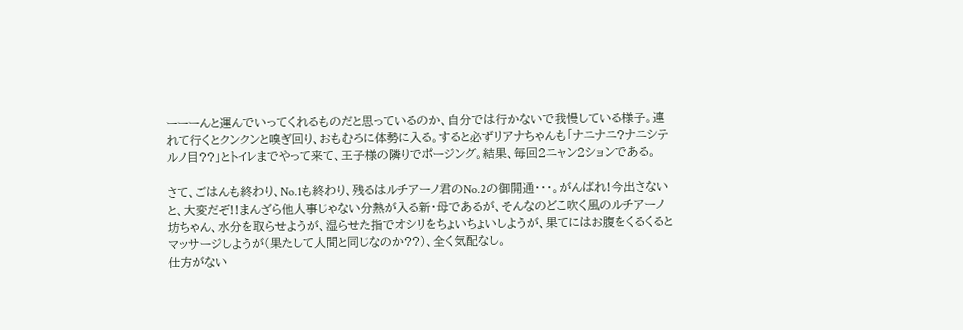ーーーんと運んでいってくれるものだと思っているのか、自分では行かないで我慢している様子。連れて行くとクンクンと嗅ぎ回り、おもむろに体勢に入る。すると必ずリアナちゃんも「ナニナニ?ナニシテルノ目??」とトイレまでやって来て、王子様の隣りでポージング。結果、毎回2ニャン2ションである。

さて、ごはんも終わり、No.1も終わり、残るはルチアーノ君のNo.2の御開通・・・。がんばれ!今出さないと、大変だぞ!!まんざら他人事じゃない分熱が入る新・母であるが、そんなのどこ吹く風のルチアーノ坊ちゃん、水分を取らせようが、湿らせた指でオシリをちょいちょいしようが、果てにはお腹をくるくるとマッサージしようが(果たして人間と同じなのか??)、全く気配なし。
仕方がない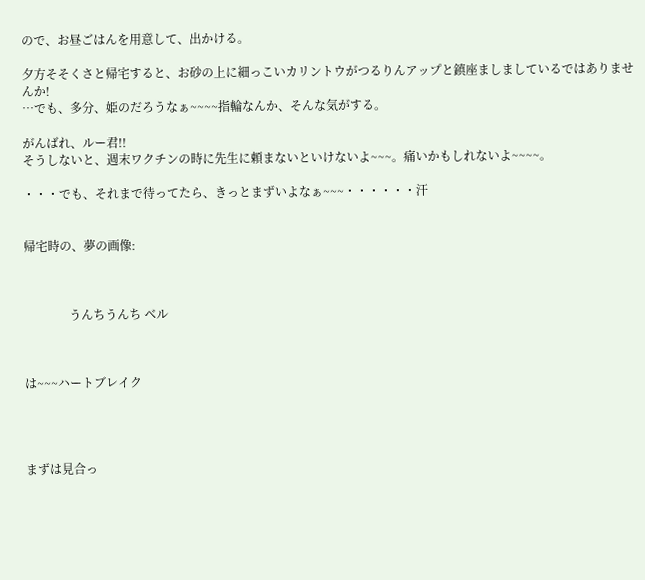ので、お昼ごはんを用意して、出かける。

夕方そそくさと帰宅すると、お砂の上に細っこいカリントウがつるりんアップと鎮座ましましているではありませんか!
…でも、多分、姫のだろうなぁ~~~~指輪なんか、そんな気がする。

がんばれ、ルー君!!
そうしないと、週末ワクチンの時に先生に頼まないといけないよ~~~。痛いかもしれないよ~~~~。

・・・でも、それまで待ってたら、きっとまずいよなぁ~~~・・・・・・汗


帰宅時の、夢の画像:



               うんちうんち ベル



は~~~ハートブレイク




まずは見合っ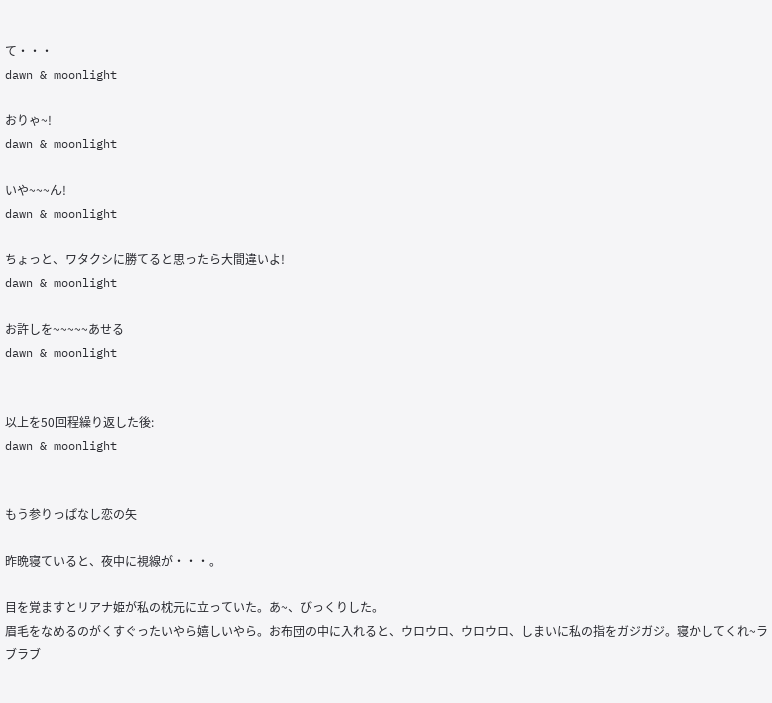て・・・
dawn & moonlight

おりゃ~!
dawn & moonlight

いや~~~ん!
dawn & moonlight

ちょっと、ワタクシに勝てると思ったら大間違いよ!
dawn & moonlight

お許しを~~~~~あせる
dawn & moonlight


以上を50回程繰り返した後:
dawn & moonlight


もう参りっぱなし恋の矢

昨晩寝ていると、夜中に視線が・・・。

目を覚ますとリアナ姫が私の枕元に立っていた。あ~、びっくりした。
眉毛をなめるのがくすぐったいやら嬉しいやら。お布団の中に入れると、ウロウロ、ウロウロ、しまいに私の指をガジガジ。寝かしてくれ~ラブラブ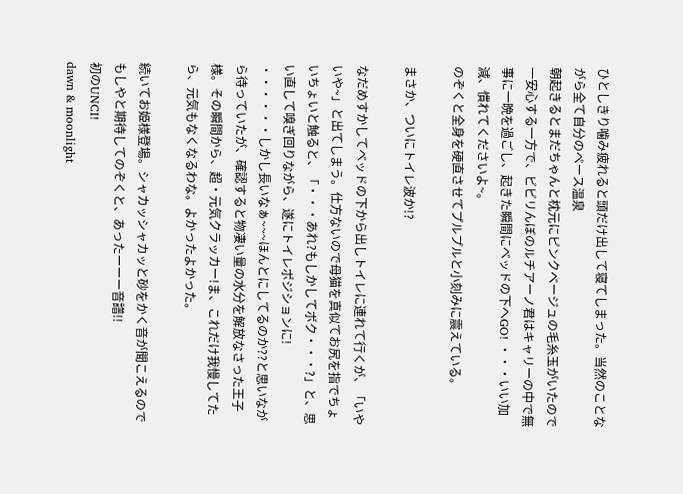ひとしきり噛み疲れると頭だけ出して寝てしまった。当然のことながら全て自分のペース温泉
朝起きるとまだちゃんと枕元にピンクベージュの毛糸玉がいたので一安心する一方で、ビビリんぼのルチアーノ君はキャリーの中で無事に一晩を過ごし、起きた瞬間にベッドの下へGO! ・・・いい加減、慣れてくださいよ~。
のぞくと全身を硬直させてプルプルと小刻みに震えている。

まさか、ついにトイレ波か!?

なだめすかしてベッドの下から出しトイレに連れて行くが、「いやいや~」と出てしまう。仕方ないので母猫を真似てお尻を指でちょいちょいと触ると、「・・・あれ?もしかしてボク・・・?」と、思い直して嗅ぎ回りながら、遂にトイレポジションに!
・・・・・・しかし長いなぁ~~~ほんとにしてるのか??と思いながら待っていたが、確認すると物凄い量の水分を解放なさった王子様。その瞬間から、超・元気クラッカー!ま、これだけ我慢してたら、元気もなくなるわな。よかったよかった。

続いてお姫様登場。シャカッシャカッと砂をかく音が聞こえるのでもしやと期待してのぞくと、あったーーー音譜!!
初のUNCI!
dawn & moonlight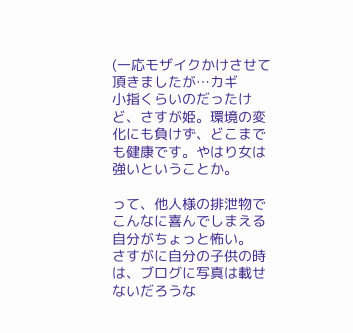(一応モザイクかけさせて頂きましたが…カギ
小指くらいのだったけど、さすが姫。環境の変化にも負けず、どこまでも健康です。やはり女は強いということか。

って、他人様の排泄物でこんなに喜んでしまえる自分がちょっと怖い。
さすがに自分の子供の時は、ブログに写真は載せないだろうな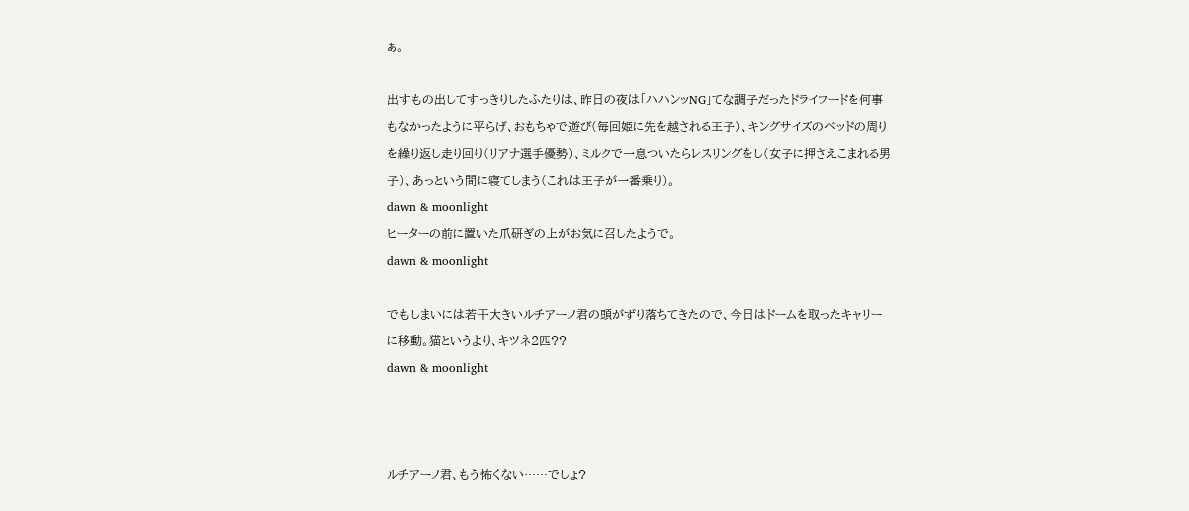ぁ。

出すもの出してすっきりしたふたりは、昨日の夜は「ハハンッNG」てな調子だったドライフードを何事もなかったように平らげ、おもちゃで遊び(毎回姫に先を越される王子)、キングサイズのベッドの周りを繰り返し走り回り(リアナ選手優勢)、ミルクで一息ついたらレスリングをし(女子に押さえこまれる男子)、あっという間に寝てしまう(これは王子が一番乗り)。
dawn & moonlight
ヒーターの前に置いた爪研ぎの上がお気に召したようで。
dawn & moonlight

でもしまいには若干大きいルチアーノ君の頭がずり落ちてきたので、今日はドームを取ったキャリーに移動。猫というより、キツネ2匹??
dawn & moonlight



ルチアーノ君、もう怖くない……でしょ?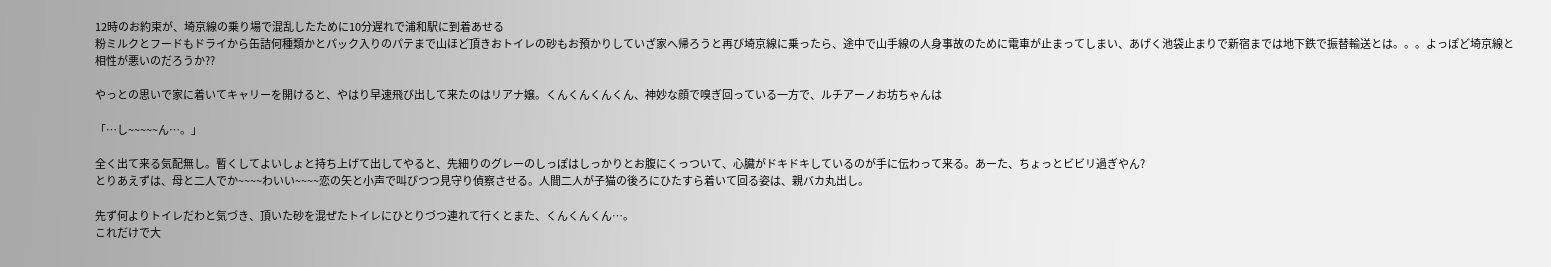12時のお約束が、埼京線の乗り場で混乱したために10分遅れで浦和駅に到着あせる
粉ミルクとフードもドライから缶詰何種類かとパック入りのパテまで山ほど頂きおトイレの砂もお預かりしていざ家へ帰ろうと再び埼京線に乗ったら、途中で山手線の人身事故のために電車が止まってしまい、あげく池袋止まりで新宿までは地下鉄で振替輸送とは。。。よっぽど埼京線と相性が悪いのだろうか??

やっとの思いで家に着いてキャリーを開けると、やはり早速飛び出して来たのはリアナ嬢。くんくんくんくん、神妙な顔で嗅ぎ回っている一方で、ルチアーノお坊ちゃんは

「…し~~~~~ん…。」

全く出て来る気配無し。暫くしてよいしょと持ち上げて出してやると、先細りのグレーのしっぽはしっかりとお腹にくっついて、心臓がドキドキしているのが手に伝わって来る。あーた、ちょっとビビリ過ぎやん?
とりあえずは、母と二人でか~~~~わいい~~~~恋の矢と小声で叫びつつ見守り偵察させる。人間二人が子猫の後ろにひたすら着いて回る姿は、親バカ丸出し。

先ず何よりトイレだわと気づき、頂いた砂を混ぜたトイレにひとりづつ連れて行くとまた、くんくんくん…。
これだけで大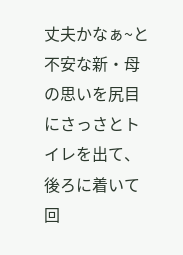丈夫かなぁ~と不安な新・母の思いを尻目にさっさとトイレを出て、後ろに着いて回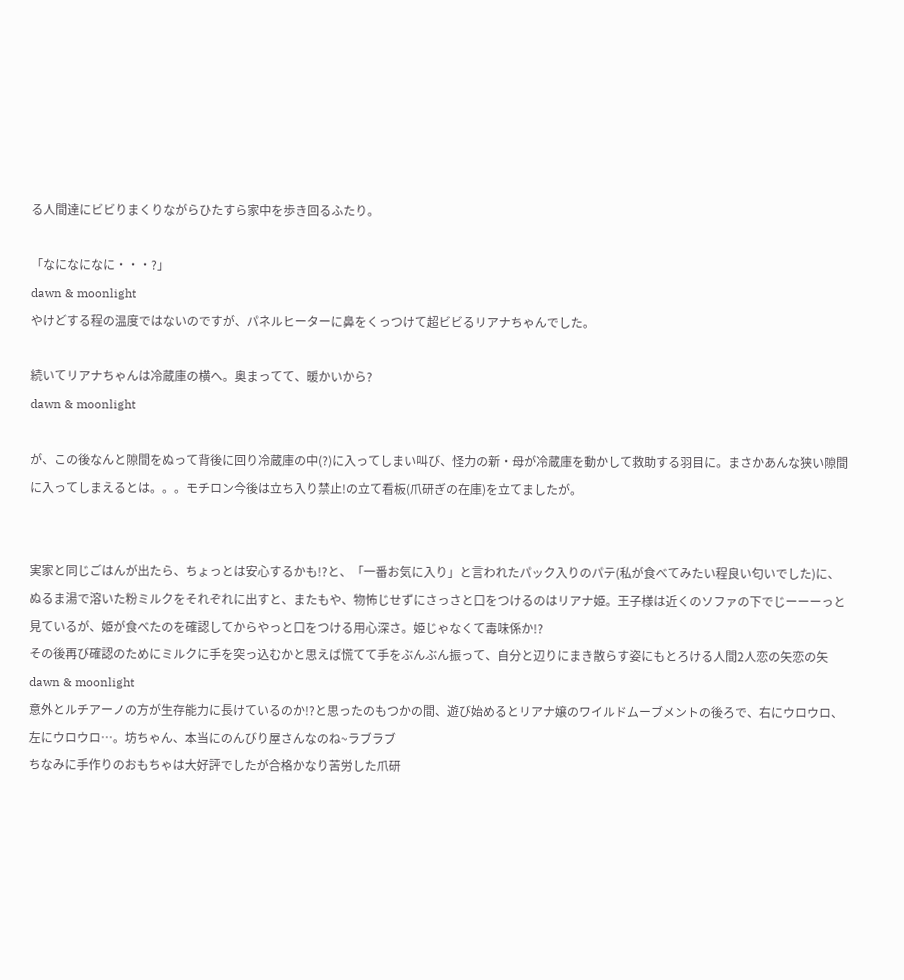る人間達にビビりまくりながらひたすら家中を歩き回るふたり。

「なになになに・・・?」
dawn & moonlight
やけどする程の温度ではないのですが、パネルヒーターに鼻をくっつけて超ビビるリアナちゃんでした。

続いてリアナちゃんは冷蔵庫の横へ。奥まってて、暖かいから?
dawn & moonlight

が、この後なんと隙間をぬって背後に回り冷蔵庫の中(?)に入ってしまい叫び、怪力の新・母が冷蔵庫を動かして救助する羽目に。まさかあんな狭い隙間に入ってしまえるとは。。。モチロン今後は立ち入り禁止!の立て看板(爪研ぎの在庫)を立てましたが。


実家と同じごはんが出たら、ちょっとは安心するかも!?と、「一番お気に入り」と言われたパック入りのパテ(私が食べてみたい程良い匂いでした)に、ぬるま湯で溶いた粉ミルクをそれぞれに出すと、またもや、物怖じせずにさっさと口をつけるのはリアナ姫。王子様は近くのソファの下でじーーーっと見ているが、姫が食べたのを確認してからやっと口をつける用心深さ。姫じゃなくて毒味係か!?
その後再び確認のためにミルクに手を突っ込むかと思えば慌てて手をぶんぶん振って、自分と辺りにまき散らす姿にもとろける人間2人恋の矢恋の矢
dawn & moonlight
意外とルチアーノの方が生存能力に長けているのか!?と思ったのもつかの間、遊び始めるとリアナ嬢のワイルドムーブメントの後ろで、右にウロウロ、左にウロウロ…。坊ちゃん、本当にのんびり屋さんなのね~ラブラブ
ちなみに手作りのおもちゃは大好評でしたが合格かなり苦労した爪研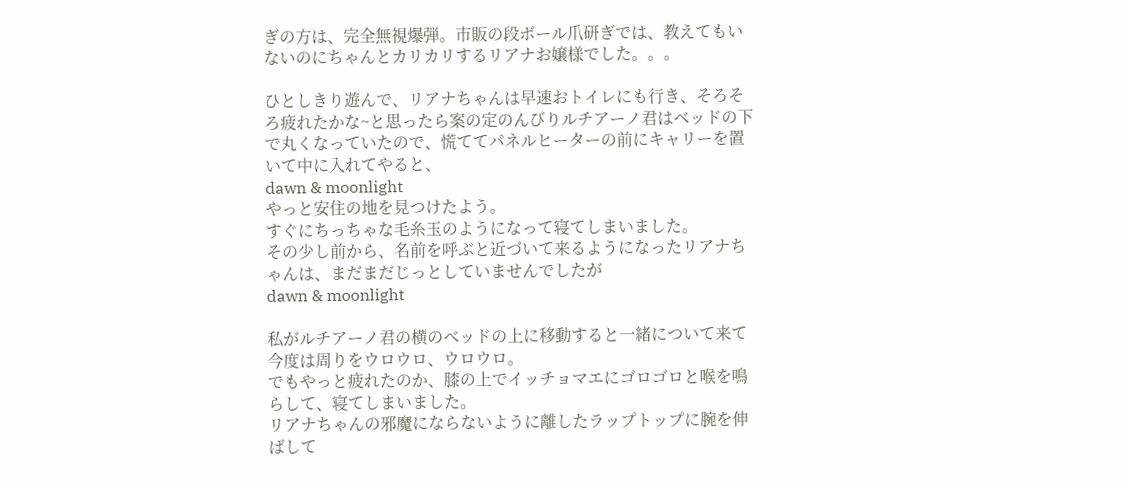ぎの方は、完全無視爆弾。市販の段ボール爪研ぎでは、教えてもいないのにちゃんとカリカリするリアナお嬢様でした。。。

ひとしきり遊んで、リアナちゃんは早速おトイレにも行き、そろそろ疲れたかな~と思ったら案の定のんびりルチアーノ君はベッドの下で丸くなっていたので、慌ててパネルヒーターの前にキャリーを置いて中に入れてやると、
dawn & moonlight
やっと安住の地を見つけたよう。
すぐにちっちゃな毛糸玉のようになって寝てしまいました。
その少し前から、名前を呼ぶと近づいて来るようになったリアナちゃんは、まだまだじっとしていませんでしたが
dawn & moonlight

私がルチアーノ君の横のベッドの上に移動すると一緒について来て今度は周りをウロウロ、ウロウロ。
でもやっと疲れたのか、膝の上でイッチョマエにゴロゴロと喉を鳴らして、寝てしまいました。
リアナちゃんの邪魔にならないように離したラップトップに腕を伸ばして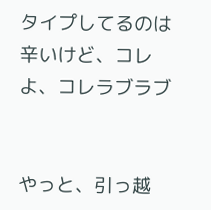タイプしてるのは辛いけど、コレよ、コレラブラブ


やっと、引っ越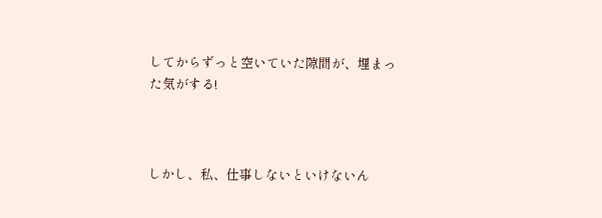してからずっと空いていた隙間が、埋まった気がする!



しかし、私、仕事しないといけないん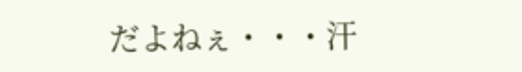だよねぇ・・・汗